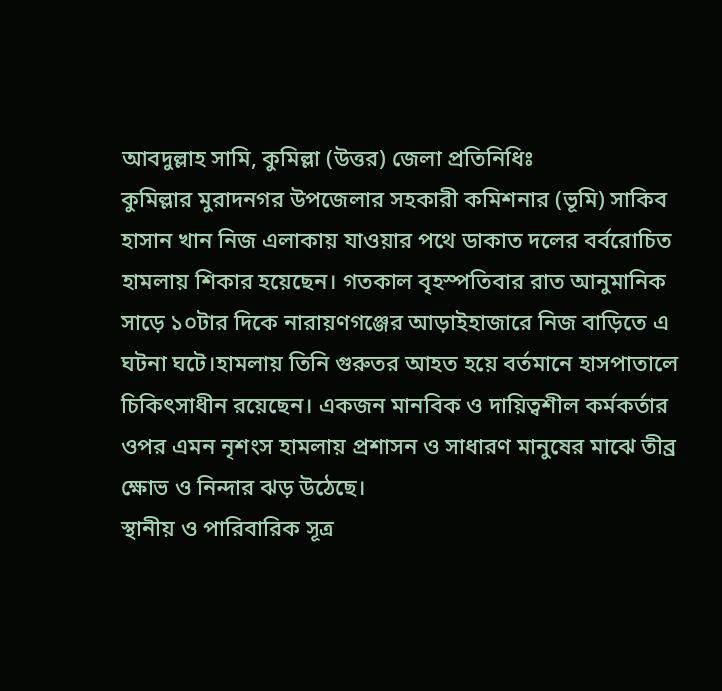আবদুল্লাহ সামি, কুমিল্লা (উত্তর) জেলা প্রতিনিধিঃ
কুমিল্লার মুরাদনগর উপজেলার সহকারী কমিশনার (ভূমি) সাকিব হাসান খান নিজ এলাকায় যাওয়ার পথে ডাকাত দলের বর্বরোচিত হামলায় শিকার হয়েছেন। গতকাল বৃহস্পতিবার রাত আনুমানিক সাড়ে ১০টার দিকে নারায়ণগঞ্জের আড়াইহাজারে নিজ বাড়িতে এ ঘটনা ঘটে।হামলায় তিনি গুরুতর আহত হয়ে বর্তমানে হাসপাতালে চিকিৎসাধীন রয়েছেন। একজন মানবিক ও দায়িত্বশীল কর্মকর্তার ওপর এমন নৃশংস হামলায় প্রশাসন ও সাধারণ মানুষের মাঝে তীব্র ক্ষোভ ও নিন্দার ঝড় উঠেছে।
স্থানীয় ও পারিবারিক সূত্র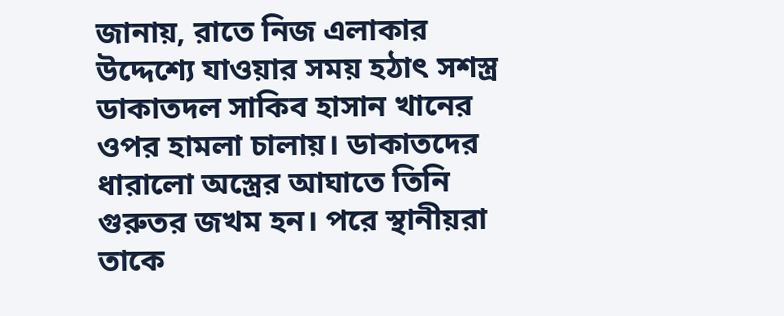জানায়, রাতে নিজ এলাকার উদ্দেশ্যে যাওয়ার সময় হঠাৎ সশস্ত্র ডাকাতদল সাকিব হাসান খানের ওপর হামলা চালায়। ডাকাতদের ধারালো অস্ত্রের আঘাতে তিনি গুরুতর জখম হন। পরে স্থানীয়রা তাকে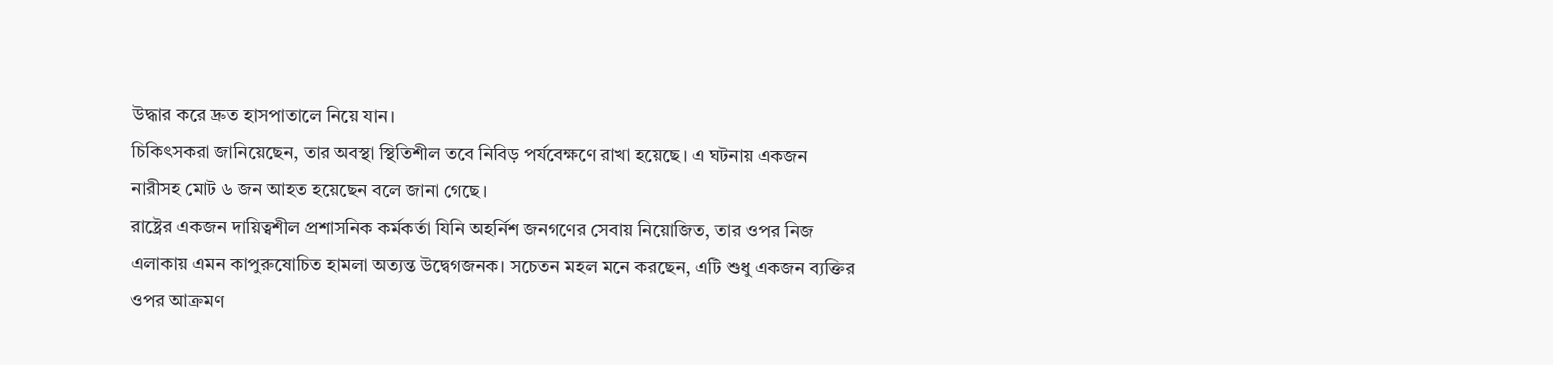উদ্ধার করে দ্রুত হাসপাতালে নিয়ে যান।
চিকিৎসকরা জানিয়েছেন, তার অবস্থা স্থিতিশীল তবে নিবিড় পর্যবেক্ষণে রাখা হয়েছে। এ ঘটনায় একজন নারীসহ মোট ৬ জন আহত হয়েছেন বলে জানা গেছে।
রাষ্ট্রের একজন দায়িত্বশীল প্রশাসনিক কর্মকর্তা যিনি অহর্নিশ জনগণের সেবায় নিয়োজিত, তার ওপর নিজ এলাকায় এমন কাপুরুষোচিত হামলা অত্যন্ত উদ্বেগজনক। সচেতন মহল মনে করছেন, এটি শুধু একজন ব্যক্তির ওপর আক্রমণ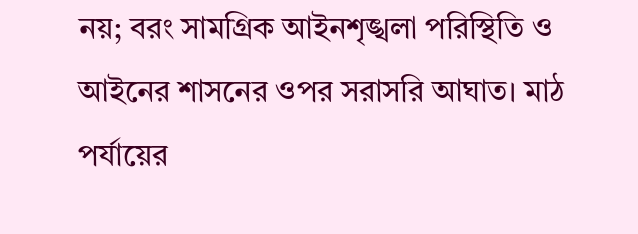নয়; বরং সামগ্রিক আইনশৃঙ্খলা পরিস্থিতি ও আইনের শাসনের ওপর সরাসরি আঘাত। মাঠ পর্যায়ের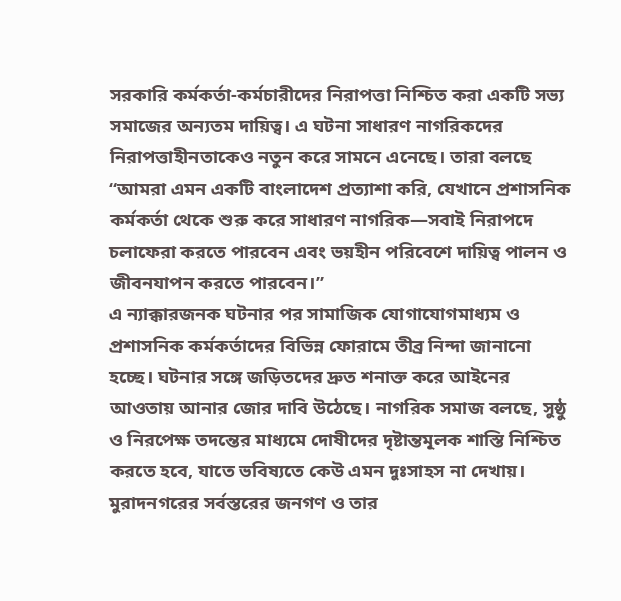সরকারি কর্মকর্তা-কর্মচারীদের নিরাপত্তা নিশ্চিত করা একটি সভ্য সমাজের অন্যতম দায়িত্ব। এ ঘটনা সাধারণ নাগরিকদের নিরাপত্তাহীনতাকেও নতুন করে সামনে এনেছে। তারা বলছে “আমরা এমন একটি বাংলাদেশ প্রত্যাশা করি, যেখানে প্রশাসনিক কর্মকর্তা থেকে শুরু করে সাধারণ নাগরিক—সবাই নিরাপদে চলাফেরা করতে পারবেন এবং ভয়হীন পরিবেশে দায়িত্ব পালন ও জীবনযাপন করতে পারবেন।”
এ ন্যাক্কারজনক ঘটনার পর সামাজিক যোগাযোগমাধ্যম ও প্রশাসনিক কর্মকর্তাদের বিভিন্ন ফোরামে তীব্র নিন্দা জানানো হচ্ছে। ঘটনার সঙ্গে জড়িতদের দ্রুত শনাক্ত করে আইনের আওতায় আনার জোর দাবি উঠেছে। নাগরিক সমাজ বলছে, সুষ্ঠু ও নিরপেক্ষ তদন্তের মাধ্যমে দোষীদের দৃষ্টান্তমূলক শাস্তি নিশ্চিত করতে হবে, যাতে ভবিষ্যতে কেউ এমন দুঃসাহস না দেখায়।
মুরাদনগরের সর্বস্তরের জনগণ ও তার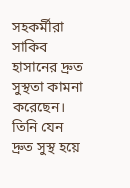সহকর্মীরা সাকিব হাসানের দ্রুত সুস্থতা কামনা করেছেন। তিনি যেন দ্রুত সুস্থ হয়ে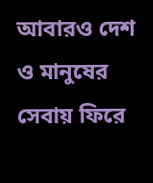আবারও দেশ ও মানুষের সেবায় ফিরে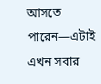আসতে পারেন—এটাই এখন সবার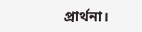প্রার্থনা।